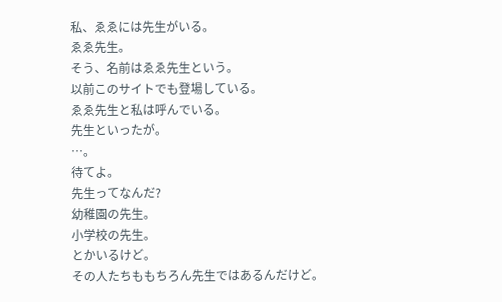私、ゑゑには先生がいる。
ゑゑ先生。
そう、名前はゑゑ先生という。
以前このサイトでも登場している。
ゑゑ先生と私は呼んでいる。
先生といったが。
…。
待てよ。
先生ってなんだ?
幼稚園の先生。
小学校の先生。
とかいるけど。
その人たちももちろん先生ではあるんだけど。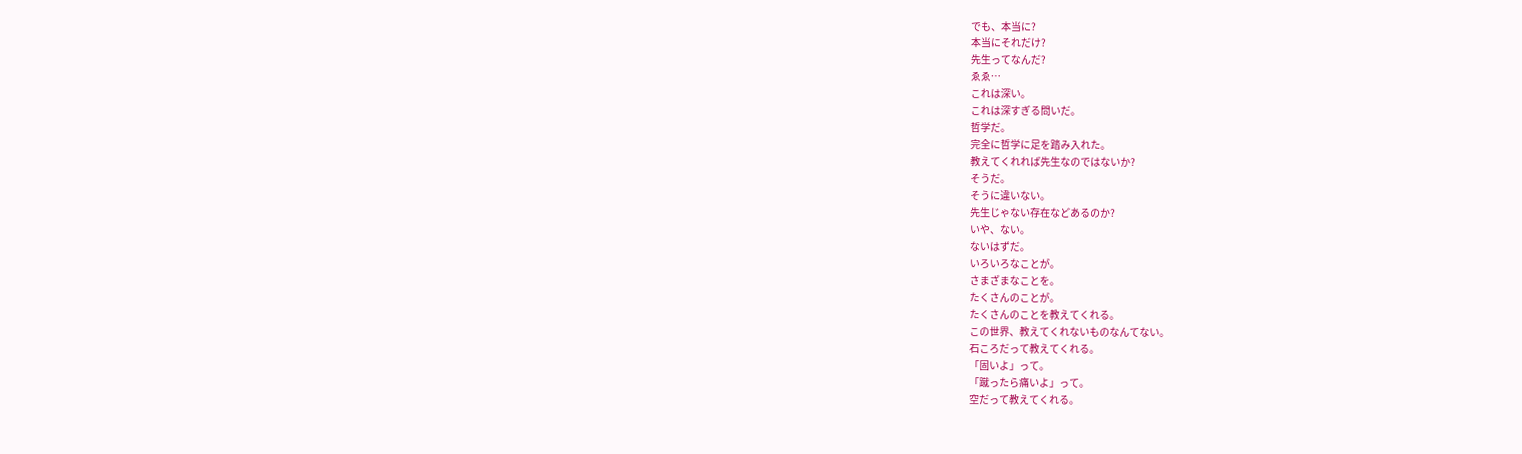でも、本当に?
本当にそれだけ?
先生ってなんだ?
ゑゑ…
これは深い。
これは深すぎる問いだ。
哲学だ。
完全に哲学に足を踏み入れた。
教えてくれれば先生なのではないか?
そうだ。
そうに違いない。
先生じゃない存在などあるのか?
いや、ない。
ないはずだ。
いろいろなことが。
さまざまなことを。
たくさんのことが。
たくさんのことを教えてくれる。
この世界、教えてくれないものなんてない。
石ころだって教えてくれる。
「固いよ」って。
「蹴ったら痛いよ」って。
空だって教えてくれる。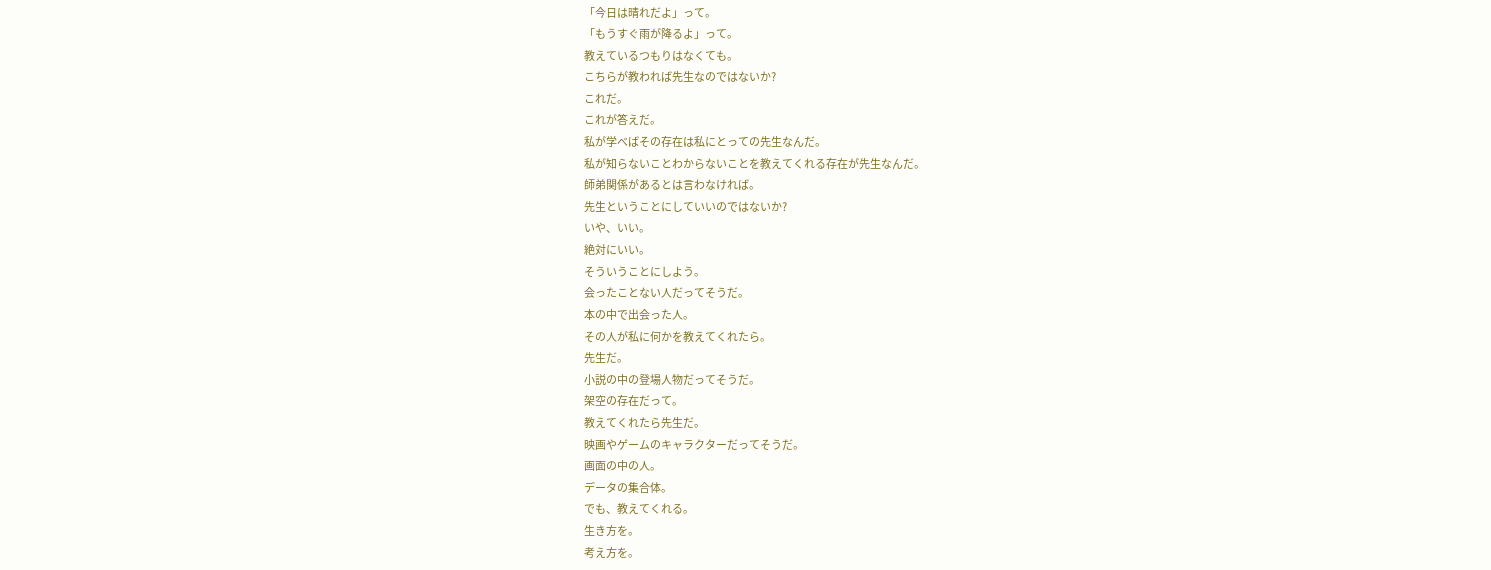「今日は晴れだよ」って。
「もうすぐ雨が降るよ」って。
教えているつもりはなくても。
こちらが教われば先生なのではないか?
これだ。
これが答えだ。
私が学べばその存在は私にとっての先生なんだ。
私が知らないことわからないことを教えてくれる存在が先生なんだ。
師弟関係があるとは言わなければ。
先生ということにしていいのではないか?
いや、いい。
絶対にいい。
そういうことにしよう。
会ったことない人だってそうだ。
本の中で出会った人。
その人が私に何かを教えてくれたら。
先生だ。
小説の中の登場人物だってそうだ。
架空の存在だって。
教えてくれたら先生だ。
映画やゲームのキャラクターだってそうだ。
画面の中の人。
データの集合体。
でも、教えてくれる。
生き方を。
考え方を。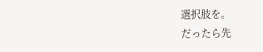選択肢を。
だったら先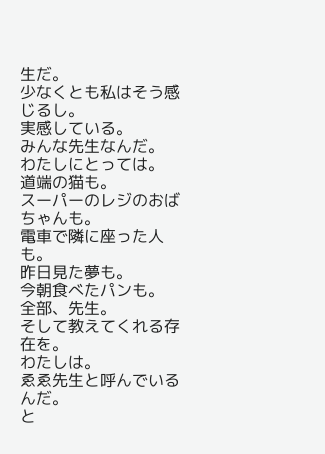生だ。
少なくとも私はそう感じるし。
実感している。
みんな先生なんだ。
わたしにとっては。
道端の猫も。
スーパーのレジのおばちゃんも。
電車で隣に座った人も。
昨日見た夢も。
今朝食べたパンも。
全部、先生。
そして教えてくれる存在を。
わたしは。
ゑゑ先生と呼んでいるんだ。
と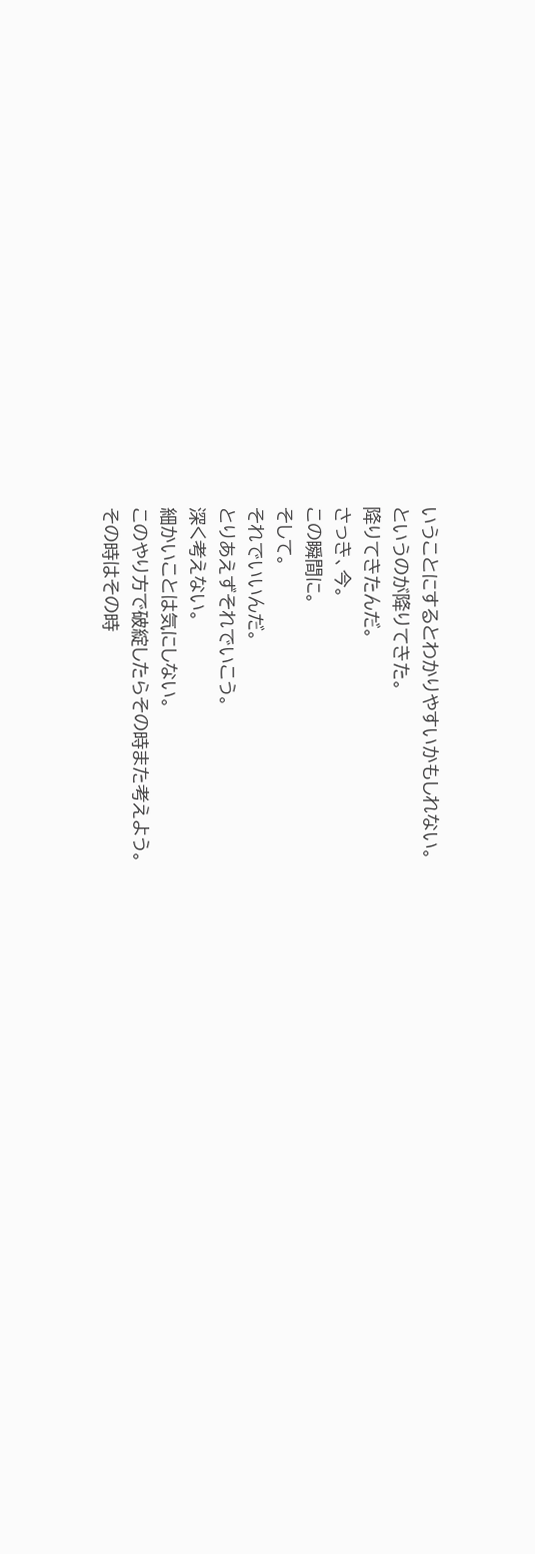いうことにするとわかりやすいかもしれない。
というのが降りてきた。
降りてきたんだ。
さっき、今。
この瞬間に。
そして。
それでいいんだ。
とりあえずそれでいこう。
深く考えない。
細かいことは気にしない。
このやり方で破綻したらその時また考えよう。
その時はその時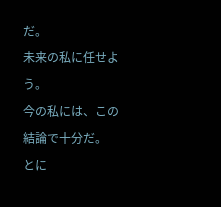だ。
未来の私に任せよう。
今の私には、この結論で十分だ。
とに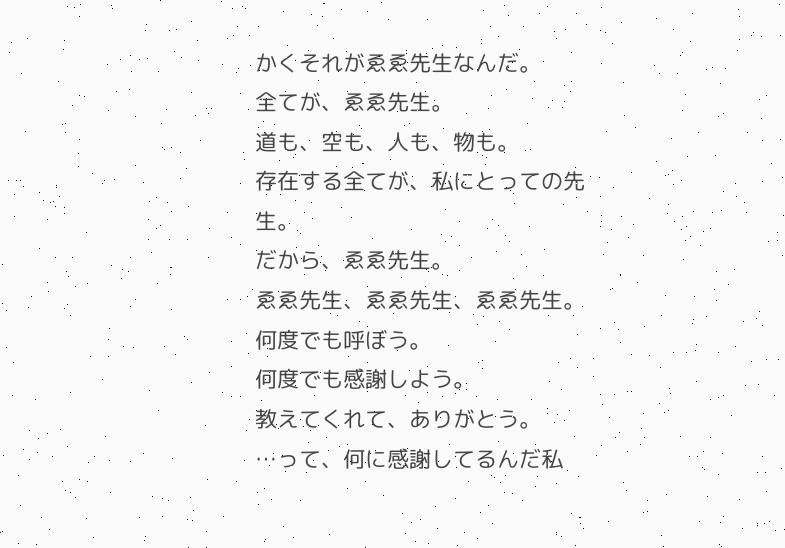かくそれがゑゑ先生なんだ。
全てが、ゑゑ先生。
道も、空も、人も、物も。
存在する全てが、私にとっての先生。
だから、ゑゑ先生。
ゑゑ先生、ゑゑ先生、ゑゑ先生。
何度でも呼ぼう。
何度でも感謝しよう。
教えてくれて、ありがとう。
…って、何に感謝してるんだ私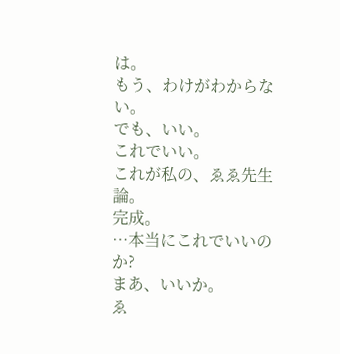は。
もう、わけがわからない。
でも、いい。
これでいい。
これが私の、ゑゑ先生論。
完成。
…本当にこれでいいのか?
まあ、いいか。
ゑ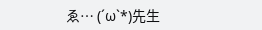ゑ… (´ω`*)先生